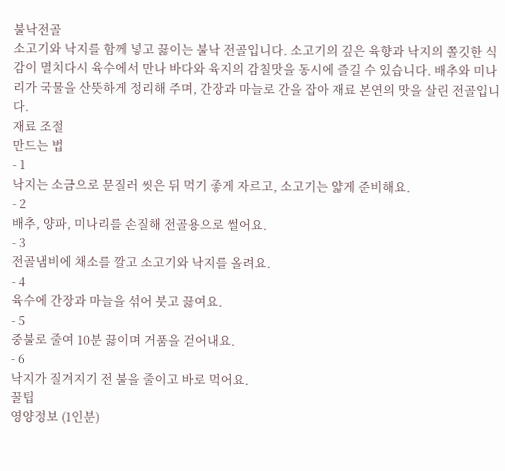불낙전골
소고기와 낙지를 함께 넣고 끓이는 불낙 전골입니다. 소고기의 깊은 육향과 낙지의 쫄깃한 식감이 멸치다시 육수에서 만나 바다와 육지의 감칠맛을 동시에 즐길 수 있습니다. 배추와 미나리가 국물을 산뜻하게 정리해 주며, 간장과 마늘로 간을 잡아 재료 본연의 맛을 살린 전골입니다.
재료 조절
만드는 법
- 1
낙지는 소금으로 문질러 씻은 뒤 먹기 좋게 자르고, 소고기는 얇게 준비해요.
- 2
배추, 양파, 미나리를 손질해 전골용으로 썰어요.
- 3
전골냄비에 채소를 깔고 소고기와 낙지를 올려요.
- 4
육수에 간장과 마늘을 섞어 붓고 끓여요.
- 5
중불로 줄여 10분 끓이며 거품을 걷어내요.
- 6
낙지가 질겨지기 전 불을 줄이고 바로 먹어요.
꿀팁
영양정보 (1인분)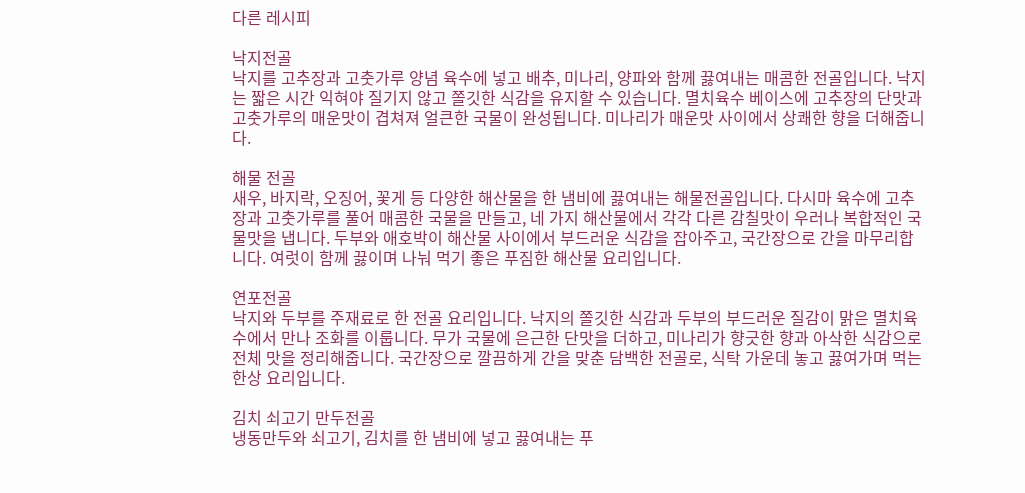다른 레시피

낙지전골
낙지를 고추장과 고춧가루 양념 육수에 넣고 배추, 미나리, 양파와 함께 끓여내는 매콤한 전골입니다. 낙지는 짧은 시간 익혀야 질기지 않고 쫄깃한 식감을 유지할 수 있습니다. 멸치육수 베이스에 고추장의 단맛과 고춧가루의 매운맛이 겹쳐져 얼큰한 국물이 완성됩니다. 미나리가 매운맛 사이에서 상쾌한 향을 더해줍니다.

해물 전골
새우, 바지락, 오징어, 꽃게 등 다양한 해산물을 한 냄비에 끓여내는 해물전골입니다. 다시마 육수에 고추장과 고춧가루를 풀어 매콤한 국물을 만들고, 네 가지 해산물에서 각각 다른 감칠맛이 우러나 복합적인 국물맛을 냅니다. 두부와 애호박이 해산물 사이에서 부드러운 식감을 잡아주고, 국간장으로 간을 마무리합니다. 여럿이 함께 끓이며 나눠 먹기 좋은 푸짐한 해산물 요리입니다.

연포전골
낙지와 두부를 주재료로 한 전골 요리입니다. 낙지의 쫄깃한 식감과 두부의 부드러운 질감이 맑은 멸치육수에서 만나 조화를 이룹니다. 무가 국물에 은근한 단맛을 더하고, 미나리가 향긋한 향과 아삭한 식감으로 전체 맛을 정리해줍니다. 국간장으로 깔끔하게 간을 맞춘 담백한 전골로, 식탁 가운데 놓고 끓여가며 먹는 한상 요리입니다.

김치 쇠고기 만두전골
냉동만두와 쇠고기, 김치를 한 냄비에 넣고 끓여내는 푸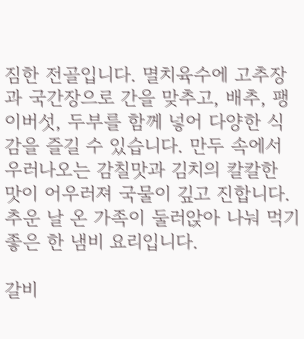짐한 전골입니다. 멸치육수에 고추장과 국간장으로 간을 맞추고, 배추, 팽이버섯, 두부를 함께 넣어 다양한 식감을 즐길 수 있습니다. 만두 속에서 우러나오는 감칠맛과 김치의 칼칼한 맛이 어우러져 국물이 깊고 진합니다. 추운 날 온 가족이 둘러앉아 나눠 먹기 좋은 한 냄비 요리입니다.

갈비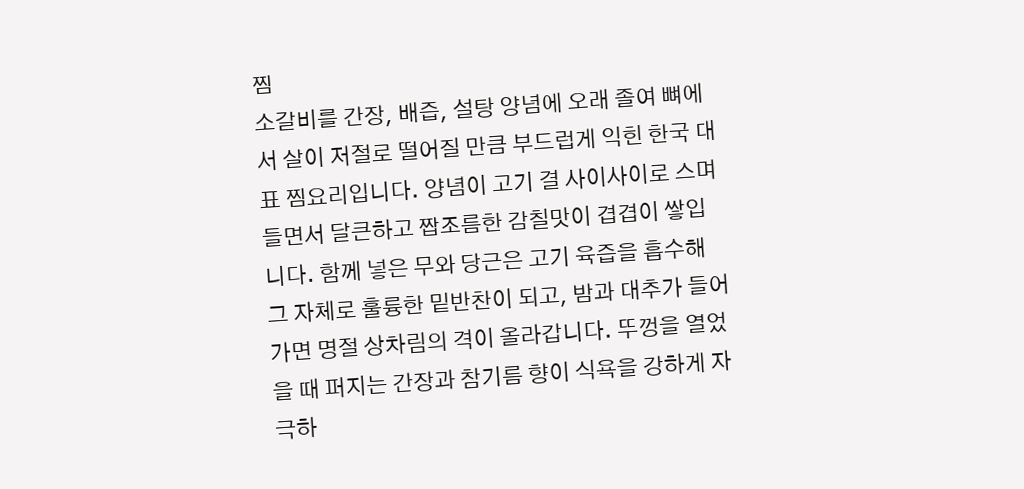찜
소갈비를 간장, 배즙, 설탕 양념에 오래 졸여 뼈에서 살이 저절로 떨어질 만큼 부드럽게 익힌 한국 대표 찜요리입니다. 양념이 고기 결 사이사이로 스며들면서 달큰하고 짭조름한 감칠맛이 겹겹이 쌓입니다. 함께 넣은 무와 당근은 고기 육즙을 흡수해 그 자체로 훌륭한 밑반찬이 되고, 밤과 대추가 들어가면 명절 상차림의 격이 올라갑니다. 뚜껑을 열었을 때 퍼지는 간장과 참기름 향이 식욕을 강하게 자극하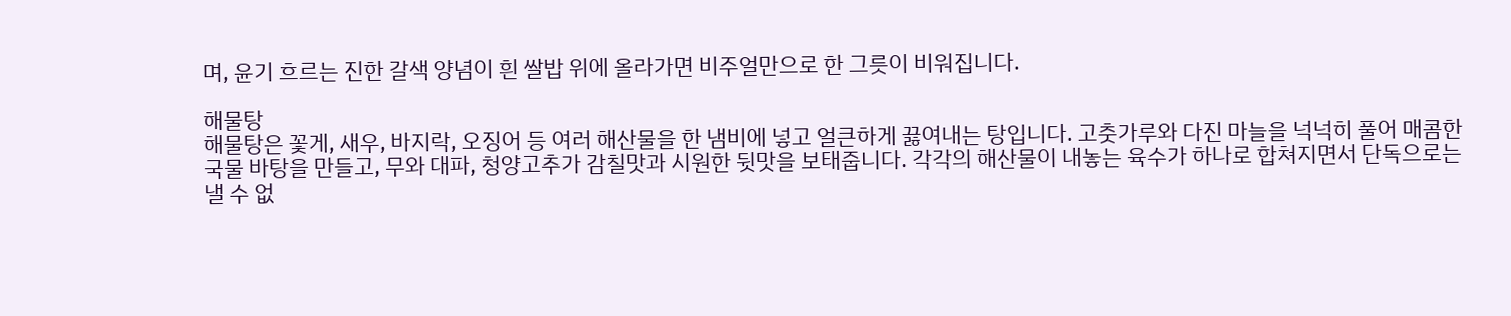며, 윤기 흐르는 진한 갈색 양념이 흰 쌀밥 위에 올라가면 비주얼만으로 한 그릇이 비워집니다.

해물탕
해물탕은 꽃게, 새우, 바지락, 오징어 등 여러 해산물을 한 냄비에 넣고 얼큰하게 끓여내는 탕입니다. 고춧가루와 다진 마늘을 넉넉히 풀어 매콤한 국물 바탕을 만들고, 무와 대파, 청양고추가 감칠맛과 시원한 뒷맛을 보태줍니다. 각각의 해산물이 내놓는 육수가 하나로 합쳐지면서 단독으로는 낼 수 없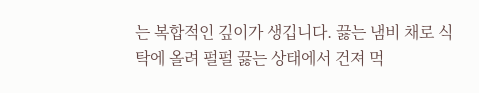는 복합적인 깊이가 생깁니다. 끓는 냄비 채로 식탁에 올려 펄펄 끓는 상태에서 건져 먹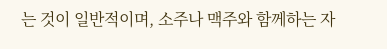는 것이 일반적이며, 소주나 맥주와 함께하는 자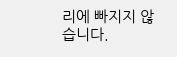리에 빠지지 않습니다.